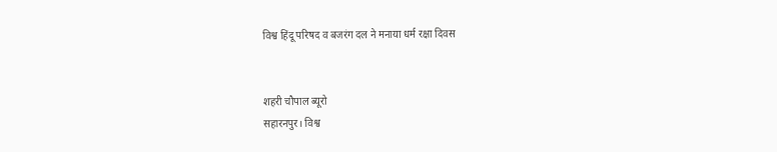विश्व हिंदू परिषद व बजरंग दल ने मनाया धर्म रक्षा दिवस


शहरी चौपाल ब्यूरो
सहारनपुर। विश्व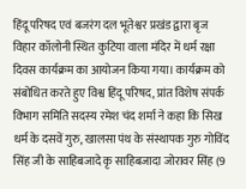हिंदू परिषद एवं बजरंग दल भूतेश्वर प्रखंड द्वारा बृज विहार कॉलोनी स्थित कुटिया वाला मंदिर में धर्म रक्षा दिवस कार्यक्रम का आयोजन किया गया। कार्यक्रम को संबोधित करते हुए विश्व हिंदू परिषद, प्रांत विशेष संपर्क विभाग समिति सदस्य रमेश चंद शर्मा ने कहा कि सिख धर्म के दसवें गुरु, खालसा पंथ के संस्थापक गुरु गोविंद सिंह जी के साहिबजादे कृ साहिबजादा जोरावर सिंह (9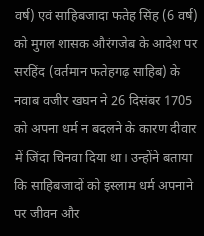वर्ष) एवं साहिबजादा फतेह सिंह (6 वर्ष) को मुगल शासक औरंगजेब के आदेश पर सरहिंद (वर्तमान फतेहगढ़ साहिब) के नवाब वजीर खघन ने 26 दिसंबर 1705 को अपना धर्म न बदलने के कारण दीवार में जिंदा चिनवा दिया था। उन्होंने बताया कि साहिबजादों को इस्लाम धर्म अपनाने पर जीवन और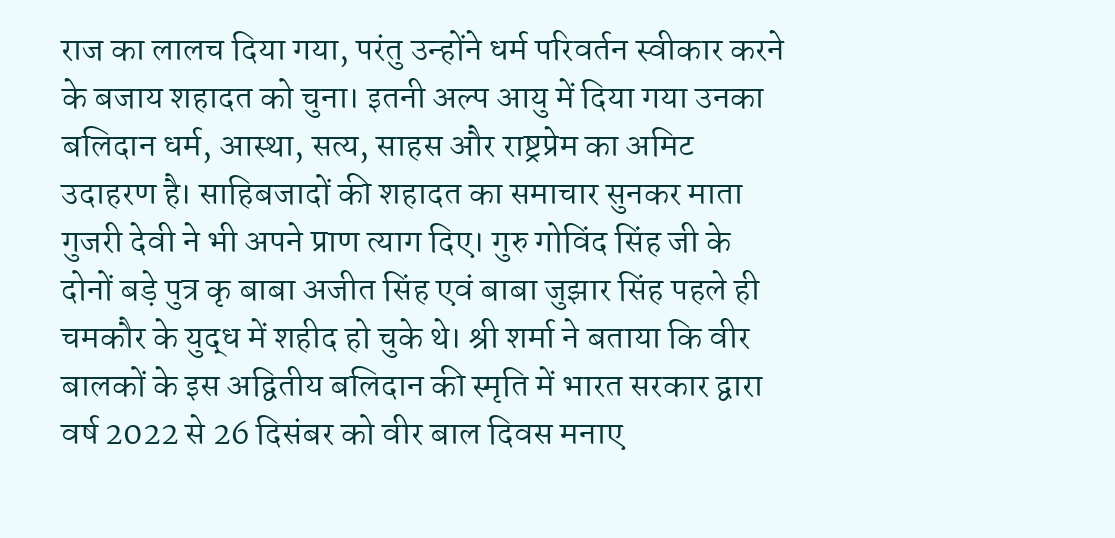राज का लालच दिया गया, परंतु उन्होंने धर्म परिवर्तन स्वीकार करने के बजाय शहादत को चुना। इतनी अल्प आयु में दिया गया उनका बलिदान धर्म, आस्था, सत्य, साहस और राष्ट्रप्रेम का अमिट उदाहरण है। साहिबजादों की शहादत का समाचार सुनकर माता गुजरी देवी ने भी अपने प्राण त्याग दिए। गुरु गोविंद सिंह जी के दोनों बड़े पुत्र कृ बाबा अजीत सिंह एवं बाबा जुझार सिंह पहले ही चमकौर के युद्ध में शहीद हो चुके थे। श्री शर्मा ने बताया कि वीर बालकों के इस अद्वितीय बलिदान की स्मृति में भारत सरकार द्वारा वर्ष 2022 से 26 दिसंबर को वीर बाल दिवस मनाए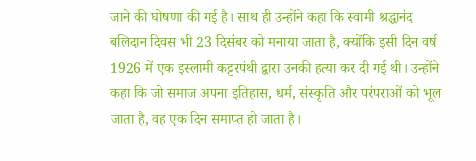जाने की घोषणा की गई है। साथ ही उन्होंने कहा कि स्वामी श्रद्धानंद बलिदान दिवस भी 23 दिसंबर को मनाया जाता है, क्योंकि इसी दिन वर्ष 1926 में एक इस्लामी कट्टरपंथी द्वारा उनकी हत्या कर दी गई थी। उन्होंने कहा कि जो समाज अपना इतिहास, धर्म, संस्कृति और परंपराओं को भूल जाता है, वह एक दिन समाप्त हो जाता है।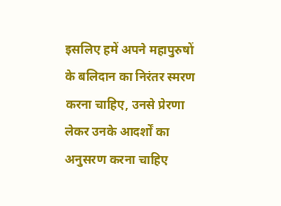इसलिए हमें अपने महापुरुषों के बलिदान का निरंतर स्मरण करना चाहिए, उनसे प्रेरणा लेकर उनके आदर्शों का अनुसरण करना चाहिए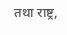तथा राष्ट्र,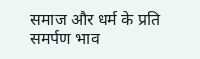समाज और धर्म के प्रति समर्पण भाव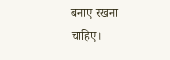बनाए रखना चाहिए।